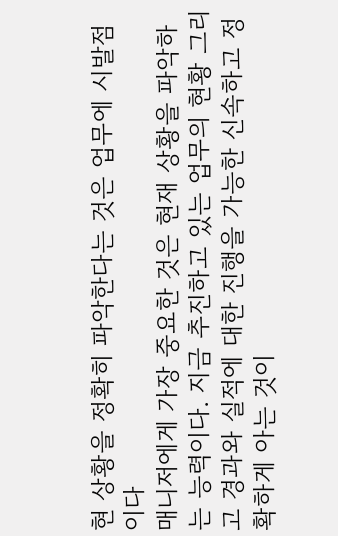현 상황을 정확히 파악한다는 것은 업무에 시발점이다
매니저에게 가장 중요한 것은 현재 상황을 파악하는 능력이다. 지금 추진하고 있는 업무의 현황 그리고 경과와 실적에 대한 진행을 가능한 신속하고 정확하게 아는 것이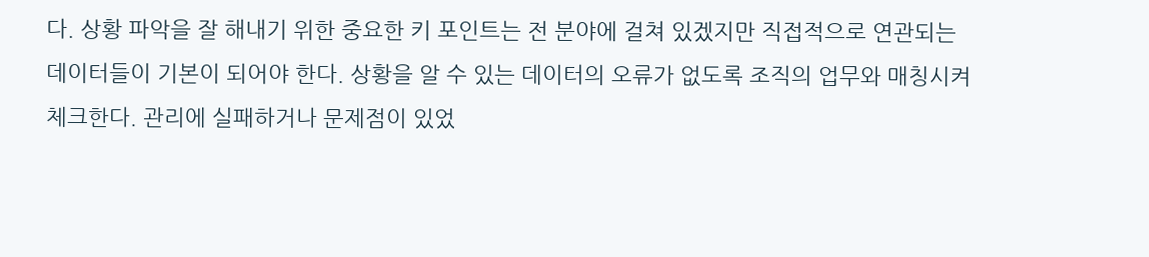다. 상황 파악을 잘 해내기 위한 중요한 키 포인트는 전 분야에 걸쳐 있겠지만 직접적으로 연관되는 데이터들이 기본이 되어야 한다. 상황을 알 수 있는 데이터의 오류가 없도록 조직의 업무와 매칭시켜 체크한다. 관리에 실패하거나 문제점이 있었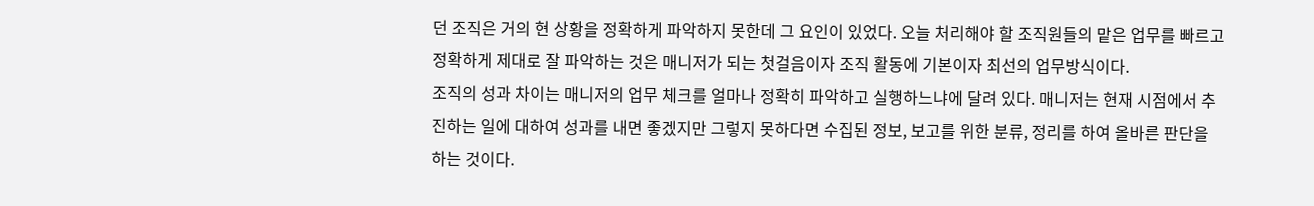던 조직은 거의 현 상황을 정확하게 파악하지 못한데 그 요인이 있었다. 오늘 처리해야 할 조직원들의 맡은 업무를 빠르고 정확하게 제대로 잘 파악하는 것은 매니저가 되는 첫걸음이자 조직 활동에 기본이자 최선의 업무방식이다.
조직의 성과 차이는 매니저의 업무 체크를 얼마나 정확히 파악하고 실행하느냐에 달려 있다. 매니저는 현재 시점에서 추진하는 일에 대하여 성과를 내면 좋겠지만 그렇지 못하다면 수집된 정보, 보고를 위한 분류, 정리를 하여 올바른 판단을 하는 것이다.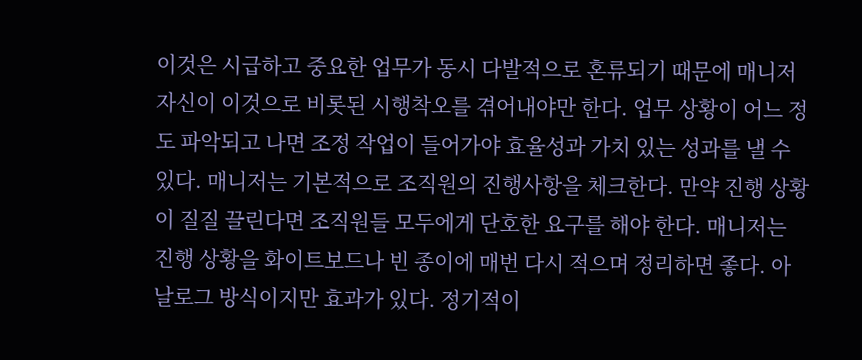이것은 시급하고 중요한 업무가 동시 다발적으로 혼류되기 때문에 매니저 자신이 이것으로 비롯된 시행착오를 겪어내야만 한다. 업무 상황이 어느 정도 파악되고 나면 조정 작업이 들어가야 효율성과 가치 있는 성과를 낼 수 있다. 매니저는 기본적으로 조직원의 진행사항을 체크한다. 만약 진행 상황이 질질 끌린다면 조직원들 모두에게 단호한 요구를 해야 한다. 매니저는 진행 상황을 화이트보드나 빈 종이에 매번 다시 적으며 정리하면 좋다. 아날로그 방식이지만 효과가 있다. 정기적이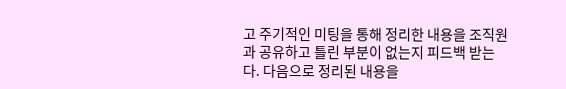고 주기적인 미팅을 통해 정리한 내용을 조직원과 공유하고 틀린 부분이 없는지 피드백 받는다. 다음으로 정리된 내용을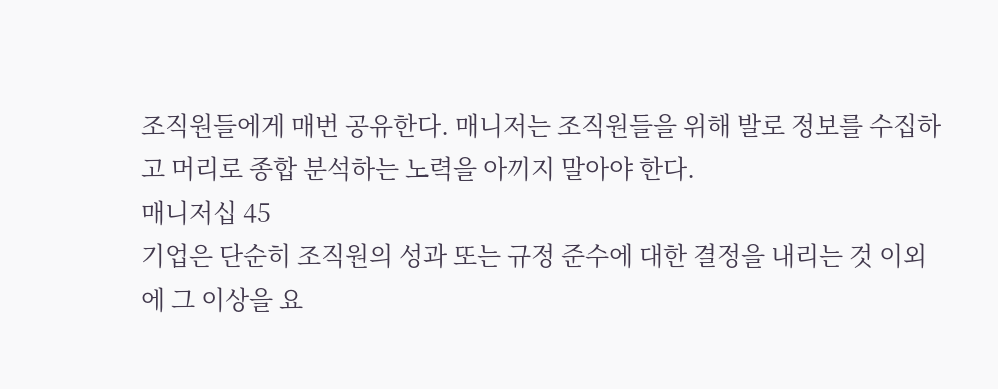조직원들에게 매번 공유한다. 매니저는 조직원들을 위해 발로 정보를 수집하고 머리로 종합 분석하는 노력을 아끼지 말아야 한다.
매니저십 45
기업은 단순히 조직원의 성과 또는 규정 준수에 대한 결정을 내리는 것 이외에 그 이상을 요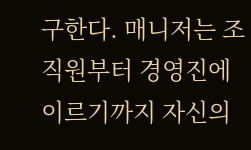구한다. 매니저는 조직원부터 경영진에 이르기까지 자신의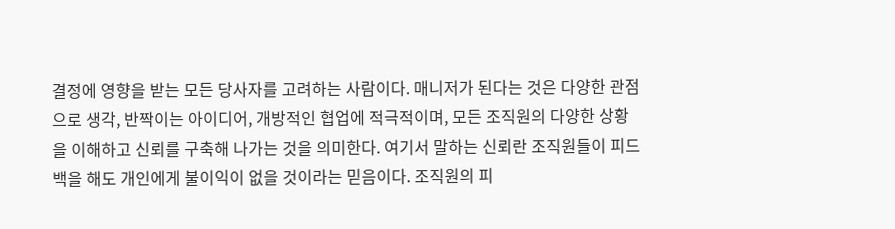결정에 영향을 받는 모든 당사자를 고려하는 사람이다. 매니저가 된다는 것은 다양한 관점으로 생각, 반짝이는 아이디어, 개방적인 협업에 적극적이며, 모든 조직원의 다양한 상황을 이해하고 신뢰를 구축해 나가는 것을 의미한다. 여기서 말하는 신뢰란 조직원들이 피드백을 해도 개인에게 불이익이 없을 것이라는 믿음이다. 조직원의 피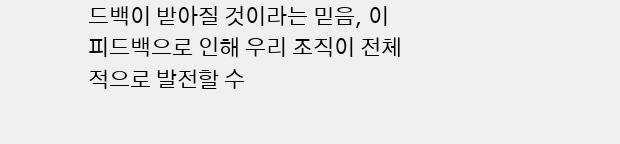드백이 받아질 것이라는 믿음, 이 피드백으로 인해 우리 조직이 전체적으로 발전할 수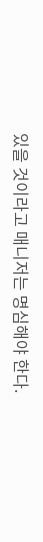있을 것이라고 매니저는 명심해야 한다.